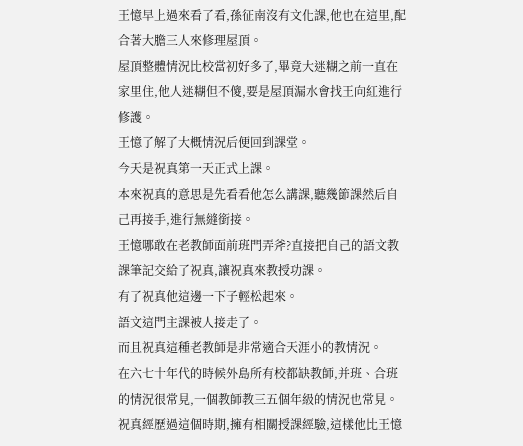王憶早上過來看了看,孫征南沒有文化課,他也在這里,配合著大膽三人來修理屋頂。
屋頂整體情況比校當初好多了,畢竟大迷糊之前一直在家里住,他人迷糊但不傻,要是屋頂漏水會找王向紅進行修護。
王憶了解了大概情況后便回到課堂。
今天是祝真第一天正式上課。
本來祝真的意思是先看看他怎么講課,聽幾節課然后自己再接手,進行無縫銜接。
王憶哪敢在老教師面前班門弄斧?直接把自己的語文教課筆記交給了祝真,讓祝真來教授功課。
有了祝真他這邊一下子輕松起來。
語文這門主課被人接走了。
而且祝真這種老教師是非常適合天涯小的教情況。
在六七十年代的時候外島所有校都缺教師,并班、合班的情況很常見,一個教師教三五個年級的情況也常見。
祝真經歷過這個時期,擁有相關授課經驗,這樣他比王憶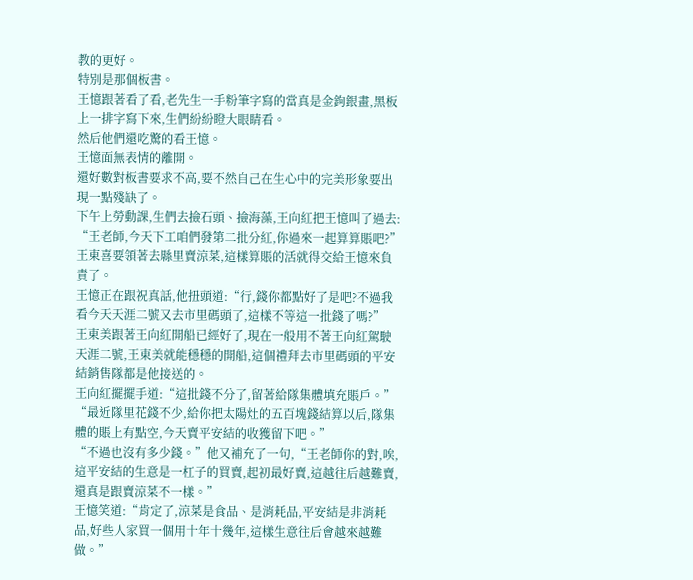教的更好。
特別是那個板書。
王憶跟著看了看,老先生一手粉筆字寫的當真是金鉤銀畫,黑板上一排字寫下來,生們紛紛瞪大眼睛看。
然后他們還吃驚的看王憶。
王憶面無表情的離開。
還好數對板書要求不高,要不然自己在生心中的完美形象要出現一點殘缺了。
下午上勞動課,生們去撿石頭、撿海藻,王向紅把王憶叫了過去:
“王老師,今天下工咱們發第二批分紅,你過來一起算算賬吧?”
王東喜要領著去縣里賣涼菜,這樣算賬的活就得交給王憶來負責了。
王憶正在跟祝真話,他扭頭道:“行,錢你都點好了是吧?不過我看今天天涯二號又去市里碼頭了,這樣不等這一批錢了嗎?”
王東美跟著王向紅開船已經好了,現在一般用不著王向紅駕駛天涯二號,王東美就能穩穩的開船,這個禮拜去市里碼頭的平安結銷售隊都是他接送的。
王向紅擺擺手道:“這批錢不分了,留著給隊集體填充賬戶。”
“最近隊里花錢不少,給你把太陽灶的五百塊錢結算以后,隊集體的賬上有點空,今天賣平安結的收獲留下吧。”
“不過也沒有多少錢。”他又補充了一句,“王老師你的對,唉,這平安結的生意是一杠子的買賣,起初最好賣,這越往后越難賣,還真是跟賣涼菜不一樣。”
王憶笑道:“肯定了,涼菜是食品、是消耗品,平安結是非消耗品,好些人家買一個用十年十幾年,這樣生意往后會越來越難做。”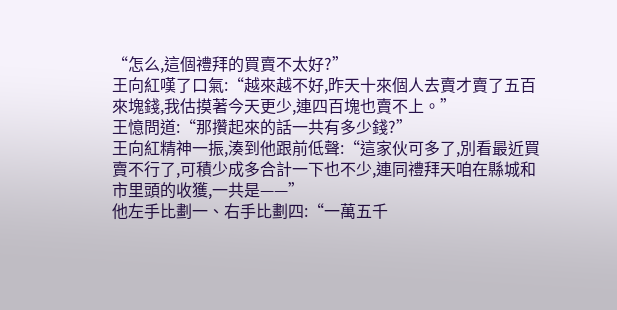“怎么,這個禮拜的買賣不太好?”
王向紅嘆了口氣:“越來越不好,昨天十來個人去賣才賣了五百來塊錢,我估摸著今天更少,連四百塊也賣不上。”
王憶問道:“那攢起來的話一共有多少錢?”
王向紅精神一振,湊到他跟前低聲:“這家伙可多了,別看最近買賣不行了,可積少成多合計一下也不少,連同禮拜天咱在縣城和市里頭的收獲,一共是——”
他左手比劃一、右手比劃四:“一萬五千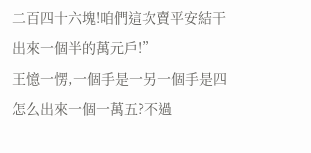二百四十六塊!咱們這次賣平安結干出來一個半的萬元戶!”
王憶一愣,一個手是一另一個手是四怎么出來一個一萬五?不過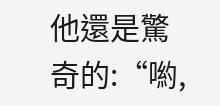他還是驚奇的:“喲,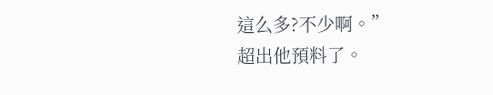這么多?不少啊。”
超出他預料了。